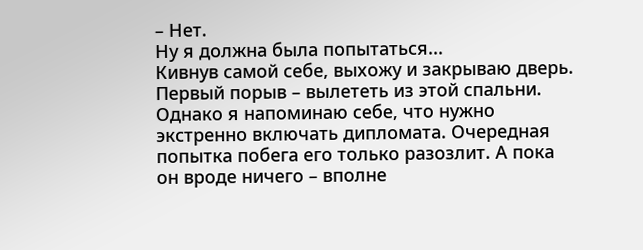– Нет.
Ну я должна была попытаться...
Кивнув самой себе, выхожу и закрываю дверь. Первый порыв – вылететь из этой спальни. Однако я напоминаю себе, что нужно экстренно включать дипломата. Очередная попытка побега его только разозлит. А пока он вроде ничего – вполне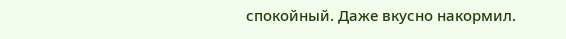спокойный. Даже вкусно накормил.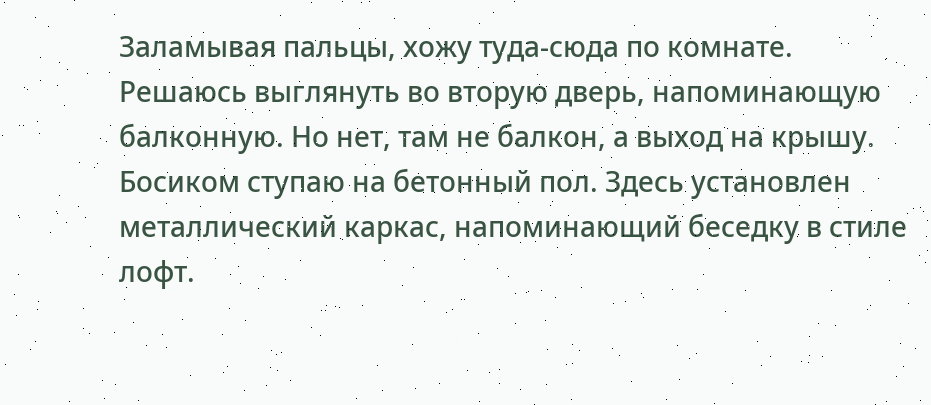Заламывая пальцы, хожу туда-сюда по комнате. Решаюсь выглянуть во вторую дверь, напоминающую балконную. Но нет, там не балкон, а выход на крышу. Босиком ступаю на бетонный пол. Здесь установлен металлический каркас, напоминающий беседку в стиле лофт.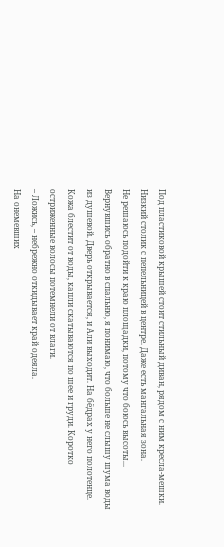Под пластиковой крышей стоит стильный диван, рядом с ним кресла-мешки. Низкий столик с пепельницей в центре. Даже есть мангальная зона.
Не решаюсь подойти к краю площадки, потому что боюсь высоты...
Вернувшись обратно в спальню, я понимаю, что больше не слышу шума воды из душевой. Дверь открывается, и Али выходит. На бёдрах у него полотенце. Кожа блестит от воды, капли скатываются по шее и груди. Коротко остриженные волосы потемнели от влаги.
– Ложись, – небрежно откидывает край одеяла.
На онемевших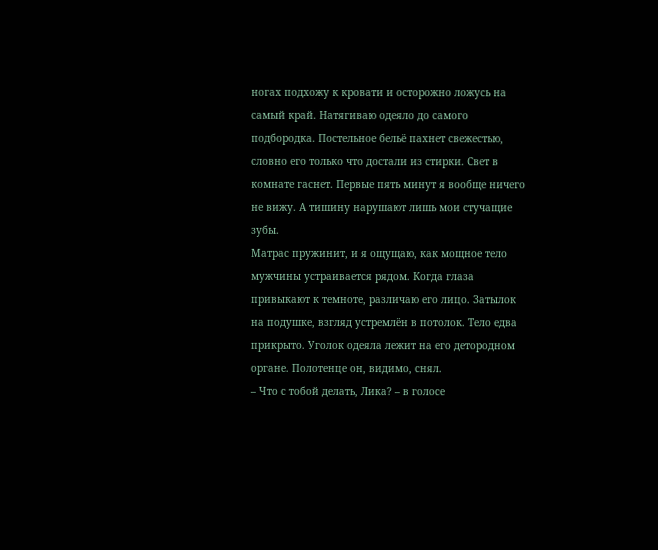ногах подхожу к кровати и осторожно ложусь на самый край. Натягиваю одеяло до самого подбородка. Постельное бельё пахнет свежестью, словно его только что достали из стирки. Свет в комнате гаснет. Первые пять минут я вообще ничего не вижу. А тишину нарушают лишь мои стучащие зубы.
Матрас пружинит, и я ощущаю, как мощное тело мужчины устраивается рядом. Когда глаза привыкают к темноте, различаю его лицо. Затылок на подушке, взгляд устремлён в потолок. Тело едва прикрыто. Уголок одеяла лежит на его детородном органе. Полотенце он, видимо, снял.
– Что с тобой делать, Лика? – в голосе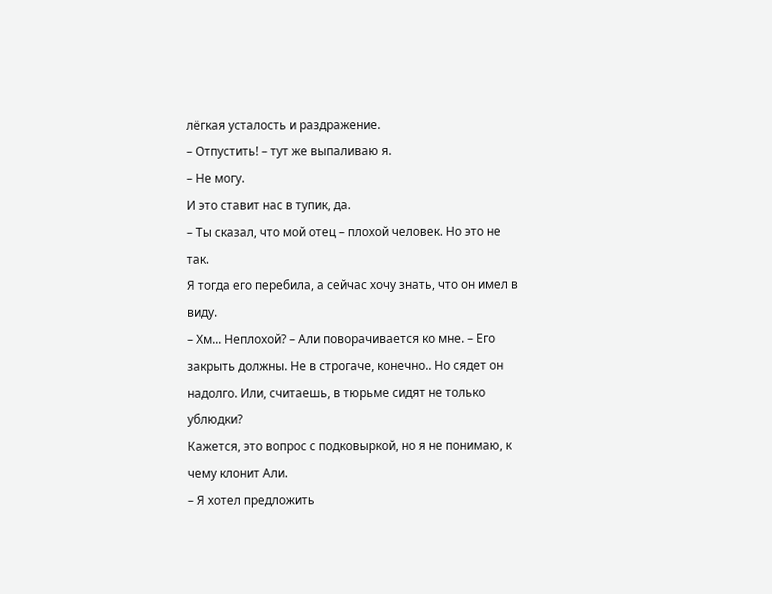лёгкая усталость и раздражение.
– Отпустить! – тут же выпаливаю я.
– Не могу.
И это ставит нас в тупик, да.
– Ты сказал, что мой отец – плохой человек. Но это не так.
Я тогда его перебила, а сейчас хочу знать, что он имел в виду.
– Хм... Неплохой? – Али поворачивается ко мне. – Его закрыть должны. Не в строгаче, конечно.. Но сядет он надолго. Или, считаешь, в тюрьме сидят не только ублюдки?
Кажется, это вопрос с подковыркой, но я не понимаю, к чему клонит Али.
– Я хотел предложить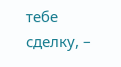тебе сделку, –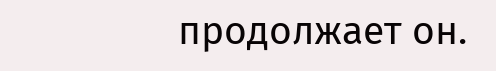продолжает он.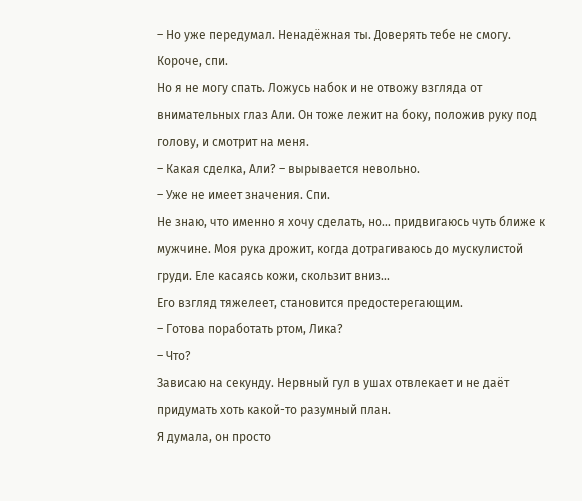– Но уже передумал. Ненадёжная ты. Доверять тебе не смогу. Короче, спи.
Но я не могу спать. Ложусь набок и не отвожу взгляда от внимательных глаз Али. Он тоже лежит на боку, положив руку под голову, и смотрит на меня.
– Какая сделка, Али? – вырывается невольно.
– Уже не имеет значения. Спи.
Не знаю, что именно я хочу сделать, но... придвигаюсь чуть ближе к мужчине. Моя рука дрожит, когда дотрагиваюсь до мускулистой груди. Еле касаясь кожи, скользит вниз...
Его взгляд тяжелеет, становится предостерегающим.
– Готова поработать ртом, Лика?
– Что?
Зависаю на секунду. Нервный гул в ушах отвлекает и не даёт придумать хоть какой-то разумный план.
Я думала, он просто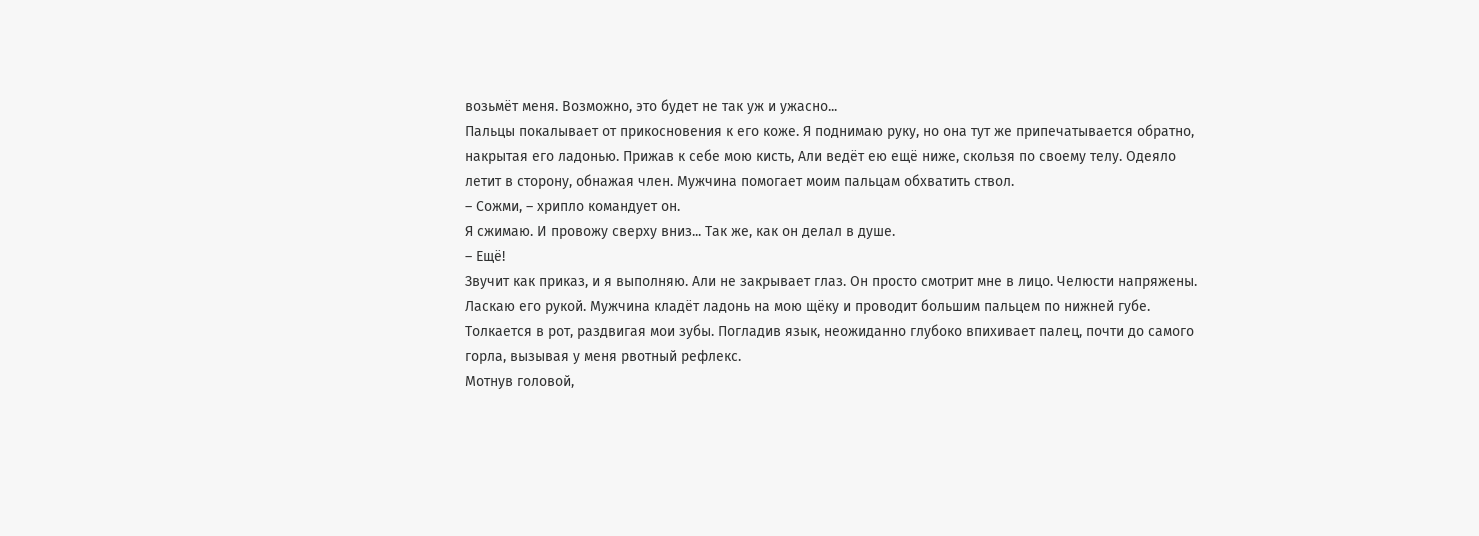возьмёт меня. Возможно, это будет не так уж и ужасно...
Пальцы покалывает от прикосновения к его коже. Я поднимаю руку, но она тут же припечатывается обратно, накрытая его ладонью. Прижав к себе мою кисть, Али ведёт ею ещё ниже, скользя по своему телу. Одеяло летит в сторону, обнажая член. Мужчина помогает моим пальцам обхватить ствол.
– Сожми, – хрипло командует он.
Я сжимаю. И провожу сверху вниз... Так же, как он делал в душе.
– Ещё!
Звучит как приказ, и я выполняю. Али не закрывает глаз. Он просто смотрит мне в лицо. Челюсти напряжены.
Ласкаю его рукой. Мужчина кладёт ладонь на мою щёку и проводит большим пальцем по нижней губе. Толкается в рот, раздвигая мои зубы. Погладив язык, неожиданно глубоко впихивает палец, почти до самого горла, вызывая у меня рвотный рефлекс.
Мотнув головой,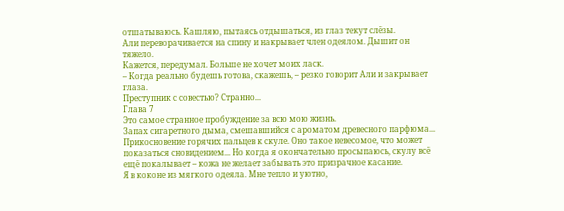отшатываюсь. Кашляю, пытаясь отдышаться, из глаз текут слёзы.
Али переворачивается на спину и накрывает член одеялом. Дышит он тяжело.
Кажется, передумал. Больше не хочет моих ласк.
– Когда реально будешь готова, скажешь, – резко говорит Али и закрывает глаза.
Преступник с совестью? Странно...
Глава 7
Это самое странное пробуждение за всю мою жизнь.
Запах сигаретного дыма, смешавшийся с ароматом древесного парфюма... Прикосновение горячих пальцев к скуле. Оно такое невесомое, что может показаться сновидением... Но когда я окончательно просыпаюсь, скулу всё ещё покалывает – кожа не желает забывать это призрачное касание.
Я в коконе из мягкого одеяла. Мне тепло и уютно,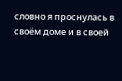словно я проснулась в своём доме и в своей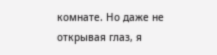комнате. Но даже не открывая глаз, я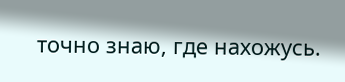точно знаю, где нахожусь.